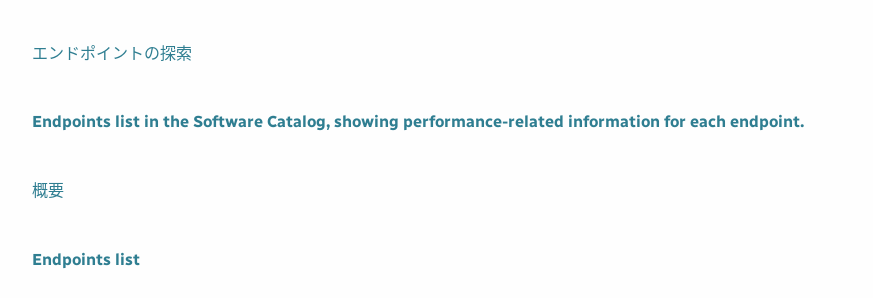エンドポイントの探索

Endpoints list in the Software Catalog, showing performance-related information for each endpoint.

概要

Endpoints list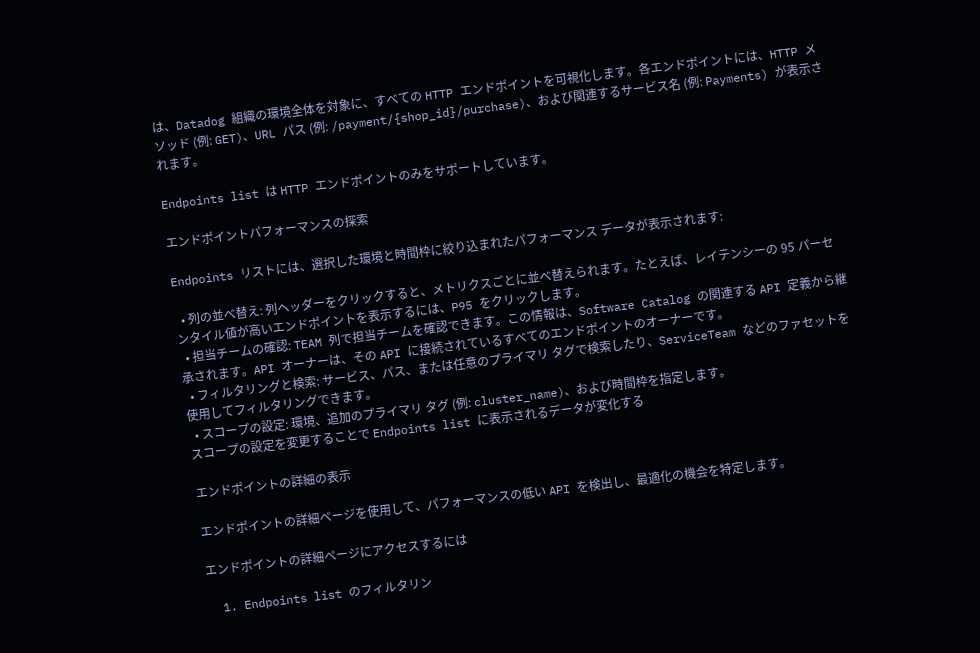は、Datadog 組織の環境全体を対象に、すべての HTTP エンドポイントを可視化します。各エンドポイントには、HTTP メソッド (例: GET)、URL パス (例: /payment/{shop_id}/purchase)、および関連するサービス名 (例: Payments) が表示されます。

Endpoints list は HTTP エンドポイントのみをサポートしています。

エンドポイントパフォーマンスの探索

Endpoints リストには、選択した環境と時間枠に絞り込まれたパフォーマンス データが表示されます:

  • 列の並べ替え: 列ヘッダーをクリックすると、メトリクスごとに並べ替えられます。たとえば、レイテンシーの 95 パーセンタイル値が高いエンドポイントを表示するには、P95 をクリックします。
  • 担当チームの確認: TEAM 列で担当チームを確認できます。この情報は、Software Catalog の関連する API 定義から継承されます。API オーナーは、その API に接続されているすべてのエンドポイントのオーナーです。
  • フィルタリングと検索: サービス、パス、または任意のプライマリ タグで検索したり、ServiceTeam などのファセットを使用してフィルタリングできます。
  • スコープの設定: 環境、追加のプライマリ タグ (例: cluster_name)、および時間枠を指定します。
スコープの設定を変更することで Endpoints list に表示されるデータが変化する

エンドポイントの詳細の表示

エンドポイントの詳細ページを使用して、パフォーマンスの低い API を検出し、最適化の機会を特定します。

エンドポイントの詳細ページにアクセスするには

  1. Endpoints list のフィルタリン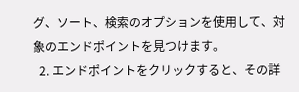グ、ソート、検索のオプションを使用して、対象のエンドポイントを見つけます。
  2. エンドポイントをクリックすると、その詳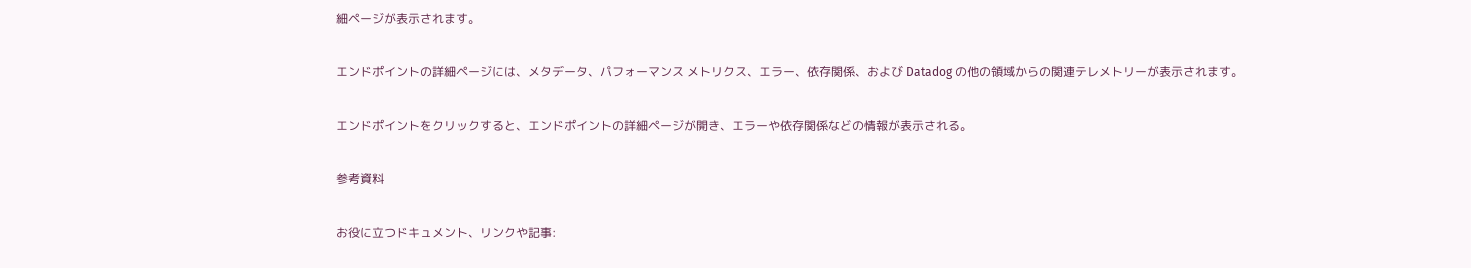細ページが表示されます。

エンドポイントの詳細ページには、メタデータ、パフォーマンス メトリクス、エラー、依存関係、および Datadog の他の領域からの関連テレメトリーが表示されます。

エンドポイントをクリックすると、エンドポイントの詳細ページが開き、エラーや依存関係などの情報が表示される。

参考資料

お役に立つドキュメント、リンクや記事: